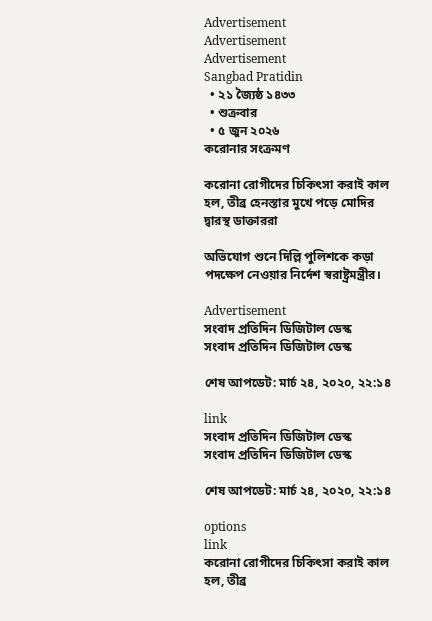Advertisement
Advertisement
Advertisement
Sangbad Pratidin
  • ২১ জ্যৈষ্ঠ ১৪৩৩
  • শুক্রবার
  • ৫ জুন ২০২৬
করোনার সংক্রমণ

করোনা রোগীদের চিকিৎসা করাই কাল হল, তীব্র হেনস্তার মুখে পড়ে মোদির দ্বারস্থ ডাক্তাররা

অভিযোগ শুনে দিল্লি পুলিশকে কড়া পদক্ষেপ নেওয়ার নির্দেশ স্বরাষ্ট্রমন্ত্রীর।

Advertisement
সংবাদ প্রতিদিন ডিজিটাল ডেস্ক
সংবাদ প্রতিদিন ডিজিটাল ডেস্ক

শেষ আপডেট: মার্চ ২৪, ২০২০, ২২:১৪

link
সংবাদ প্রতিদিন ডিজিটাল ডেস্ক
সংবাদ প্রতিদিন ডিজিটাল ডেস্ক

শেষ আপডেট: মার্চ ২৪, ২০২০, ২২:১৪

options
link
করোনা রোগীদের চিকিৎসা করাই কাল হল, তীব্র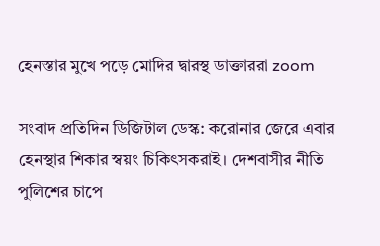হেনস্তার মুখে পড়ে মোদির দ্বারস্থ ডাক্তাররা zoom

সংবাদ প্রতিদিন ডিজিটাল ডেস্ক: করোনার জেরে এবার হেনস্থার শিকার স্বয়ং চিকিৎসকরাই। দেশবাসীর নীতি পুলিশের চাপে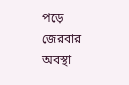পড়ে জেরবার অবস্থা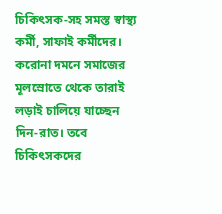চিকিৎসক-সহ সমস্ত স্বাস্থ্য কর্মী, সাফাই কর্মীদের। করোনা দমনে সমাজের মূলস্রোতে থেকে তারাই লড়াই চালিয়ে যাচ্ছেন দিন-রাত। তবে চিকিৎসকদের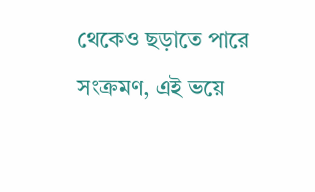থেকেও ছড়াতে পারে সংক্রমণ, এই ভয়ে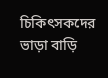চিকিৎসকদের ভাড়া বাড়ি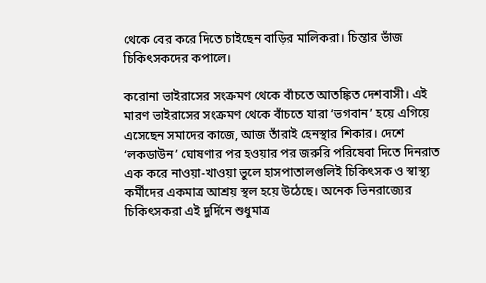থেকে বের করে দিতে চাইছেন বাড়ির মালিকরা। চিন্তার ভাঁজ চিকিৎসকদের কপালে।

করোনা ভাইরাসের সংক্রমণ থেকে বাঁচতে আতঙ্কিত দেশবাসী। এই মারণ ভাইরাসের সংক্রমণ থেকে বাঁচতে যারা ‘ভগবান’ হয়ে এগিয়ে এসেছেন সমাদের কাজে, আজ তাঁরাই হেনস্থার শিকার। দেশে ‘লকডাউন’ ঘোষণার পর হওয়ার পর জরুরি পরিষেবা দিতে দিনরাত এক করে নাওয়া-খাওয়া ভুলে হাসপাতালগুলিই চিকিৎসক ও স্বাস্থ্য কর্মীদের একমাত্র আশ্রয় স্থল হয়ে উঠেছে। অনেক ভিনরাজ্যের চিকিৎসকরা এই দুর্দিনে শুধুমাত্র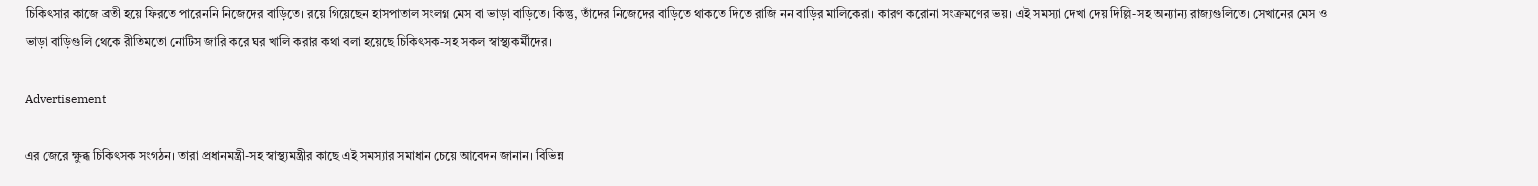চিকিৎসার কাজে ব্রতী হয়ে ফিরতে পারেননি নিজেদের বাড়িতে। রয়ে গিয়েছেন হাসপাতাল সংলগ্ন মেস বা ভাড়া বাড়িতে। কিন্তু, তাঁদের নিজেদের বাড়িতে থাকতে দিতে রাজি নন বাড়ির মালিকেরা। কারণ করোনা সংক্রমণের ভয়। এই সমস্যা দেখা দেয় দিল্লি-সহ অন্যান্য রাজ্যগুলিতে। সেখানের মেস ও ভাড়া বাড়িগুলি থেকে রীতিমতো নোটিস জারি করে ঘর খালি করার কথা বলা হয়েছে চিকিৎসক-সহ সকল স্বাস্থ্যকর্মীদের।

Advertisement

এর জেরে ক্ষুব্ধ চিকিৎসক সংগঠন। তারা প্রধানমন্ত্রী-সহ স্বাস্থ্যমন্ত্রীর কাছে এই সমস্যার সমাধান চেয়ে আবেদন জানান। বিভিন্ন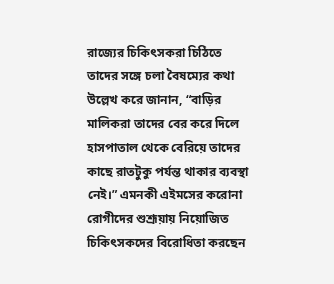রাজ্যের চিকিৎসকরা চিঠিতে তাদের সঙ্গে চলা বৈষম্যের কথা উল্লেখ করে জানান, “বাড়ির মালিকরা তাদের বের করে দিলে হাসপাতাল থেকে বেরিয়ে তাদের কাছে রাতটুকু পর্যন্ত থাকার ব্যবস্থা নেই।” এমনকী এইমসের করোনা রোগীদের শুশ্রূয়ায় নিয়োজিত চিকিৎসকদের বিরোধিতা করছেন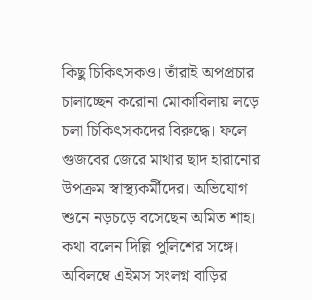কিছু চিকিৎসকও। তাঁরাই অপপ্রচার চালাচ্ছেন করোনা মোকাবিলায় লড়ে চলা চিকিৎসকদের বিরুদ্ধে। ফলে গুজবের জেরে মাথার ছাদ হারানোর উপক্রম স্বাস্থ্যকর্মীদের। অভিযোগ শুনে নড়চড়ে বসেছেন অমিত শাহ। কথা বলেন দিল্লি পুলিশের সঙ্গে। অবিলম্বে এইমস সংলগ্ন বাড়ির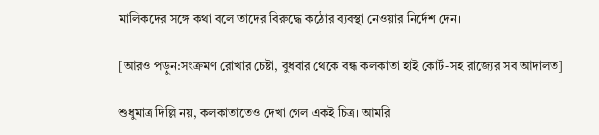মালিকদের সঙ্গে কথা বলে তাদের বিরুদ্ধে কঠোর ব্যবস্থা নেওয়ার নির্দেশ দেন।

[আরও পড়ুন:সংক্রমণ রোখার চেষ্টা, বুধবার থেকে বন্ধ কলকাতা হাই কোর্ট-সহ রাজ্যের সব আদালত]

শুধুমাত্র দিল্লি নয়, কলকাতাতেও দেখা গেল একই চিত্র। আমরি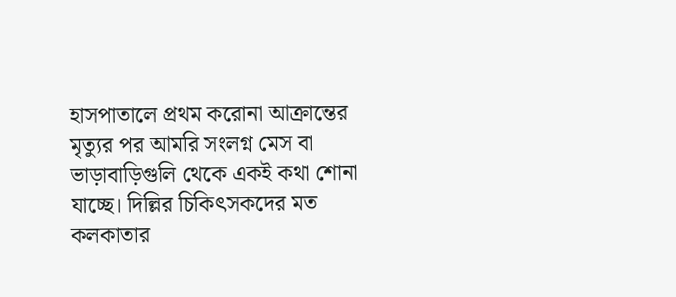হাসপাতালে প্রথম করোনা আক্রান্তের মৃত্যুর পর আমরি সংলগ্ন মেস বা ভাড়াবাড়িগুলি থেকে একই কথা শোনা যাচ্ছে। দিল্লির চিকিৎসকদের মত কলকাতার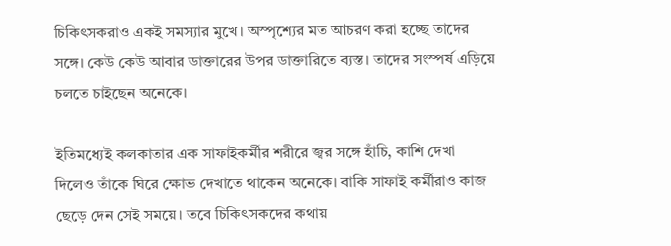চিকিৎসকরাও একই সমস্যার মুখে। অস্পৃশ্যের মত আচরণ করা হচ্ছে তাদের সঙ্গে। কেউ কেউ আবার ডাক্তারের উপর ডাক্তারিতে ব্যস্ত। তাদের সংস্পর্ষ এড়িয়ে চলতে চাইছেন অনেকে।

ইতিমধ্যেই কলকাতার এক সাফাইকর্মীর শরীরে জ্বর সঙ্গে হাঁচি, কাশি দেখা দিলেও তাঁকে ঘিরে ক্ষোভ দেখাতে থাকেন অনেকে। বাকি সাফাই কর্মীরাও কাজ ছেড়ে দেন সেই সময়ে। তবে চিকিৎসকদের কথায়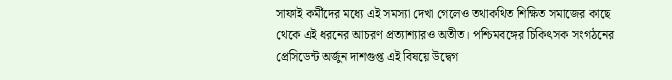সাফাই কর্মীদের মধ্যে এই সমস্যা দেখা গেলেও তথাকথিত শিক্ষিত সমাজের কাছে থেকে এই ধরনের আচরণ প্রত্যাশ্যারও অতীত। পশ্চিমবঙ্গের চিকিৎসক সংগঠনের প্রেসিডেন্ট অর্জুন দাশগুপ্ত এই বিষয়ে উদ্বেগ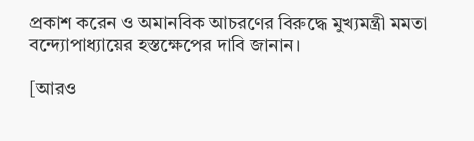প্রকাশ করেন ও অমানবিক আচরণের বিরুদ্ধে মুখ্যমন্ত্রী মমতা বন্দ্যোপাধ্যায়ের হস্তক্ষেপের দাবি জানান।

[আরও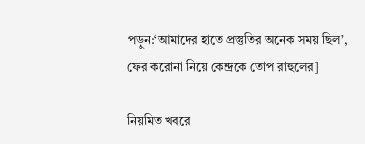পড়ুন:‘আমাদের হাতে প্রস্তুতির অনেক সময় ছিল’, ফের করোনা নিয়ে কেন্দ্রকে তোপ রাহুলের]

নিয়মিত খবরে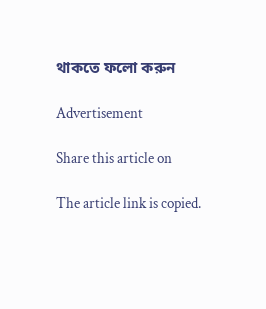থাকতে ফলো করুন

Advertisement

Share this article on

The article link is copied.